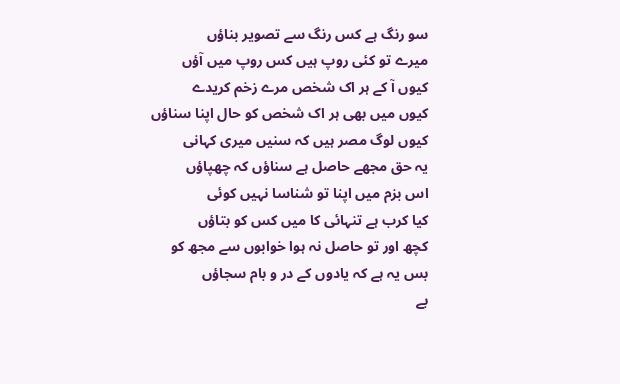سو رنگ ہے کس رنگ سے تصویر بناؤں
میرے تو کئی روپ ہیں کس روپ میں آؤں
کیوں آ کے ہر اک شخص مرے زخم کریدے
کیوں میں بھی ہر اک شخص کو حال اپنا سناؤں
کیوں لوگ مصر ہیں کہ سنیں میری کہانی
یہ حق مجھے حاصل ہے سناؤں کہ چھپاؤں
اس بزم میں اپنا تو شناسا نہیں کوئی
کیا کرب ہے تنہائی کا میں کس کو بتاؤں
کچھ اور تو حاصل نہ ہوا خوابوں سے مجھ کو
بس یہ ہے کہ یادوں کے در و بام سجاؤں
بے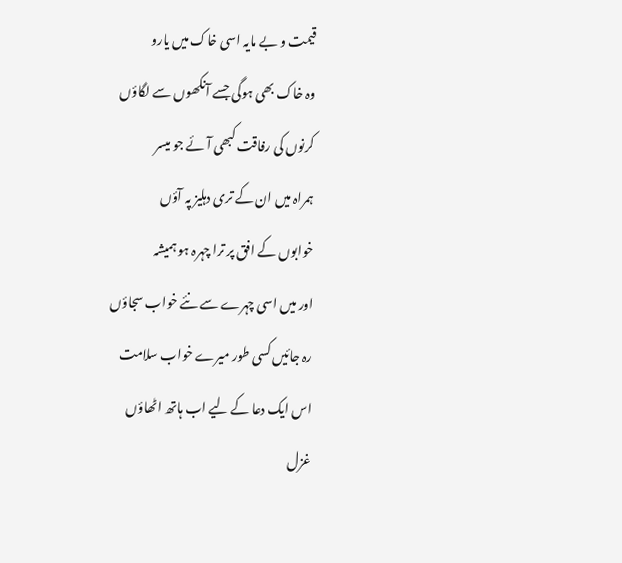قیمت و بے مایہ اسی خاک میں یارو
وہ خاک بھی ہوگی جسے آنکھوں سے لگاؤں
کرنوں کی رفاقت کبھی آئے جو میسر
ہمراہ میں ان کے تری دہلیز پہ آؤں
خوابوں کے افق پر ترا چہرہ ہو ہمیشہ
اور میں اسی چہرے سے نئے خواب سجاؤں
رہ جائیں کسی طور میرے خواب سلامت
اس ایک دعا کے لیے اب ہاتھ اٹھاؤں
غزل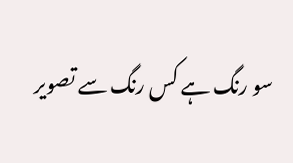سو رنگ ہے کس رنگ سے تصویر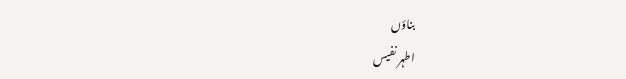بناؤں
اطہر نفیس